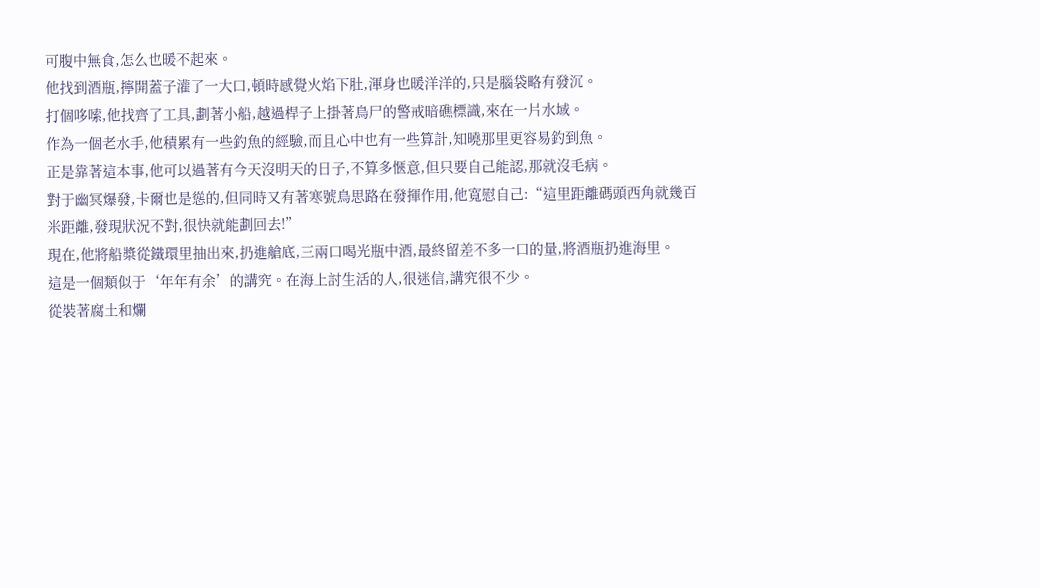可腹中無食,怎么也暖不起來。
他找到酒瓶,擰開蓋子灌了一大口,頓時感覺火焰下肚,渾身也暖洋洋的,只是腦袋略有發沉。
打個哆嗦,他找齊了工具,劃著小船,越過桿子上掛著鳥尸的警戒暗礁標識,來在一片水域。
作為一個老水手,他積累有一些釣魚的經驗,而且心中也有一些算計,知曉那里更容易釣到魚。
正是靠著這本事,他可以過著有今天沒明天的日子,不算多愜意,但只要自己能認,那就沒毛病。
對于幽冥爆發,卡爾也是慫的,但同時又有著寒號鳥思路在發揮作用,他寬慰自己:“這里距離碼頭西角就幾百米距離,發現狀況不對,很快就能劃回去!”
現在,他將船槳從鐵環里抽出來,扔進艙底,三兩口喝光瓶中酒,最終留差不多一口的量,將酒瓶扔進海里。
這是一個類似于‘年年有余’的講究。在海上討生活的人,很迷信,講究很不少。
從裝著腐土和爛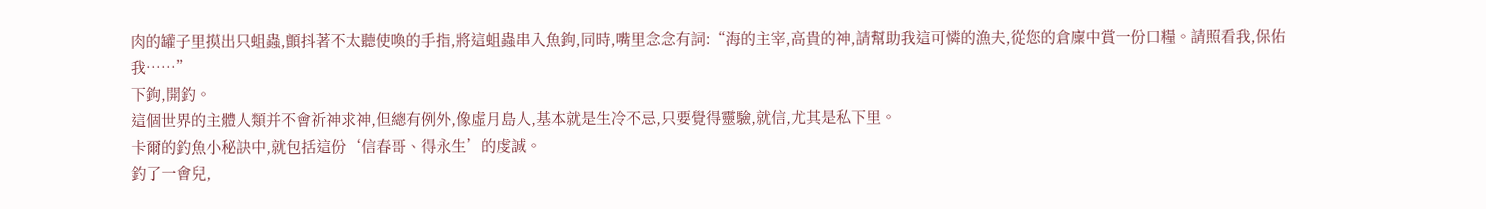肉的罐子里摸出只蛆蟲,顫抖著不太聽使喚的手指,將這蛆蟲串入魚鉤,同時,嘴里念念有詞:“海的主宰,高貴的神,請幫助我這可憐的漁夫,從您的倉廩中賞一份口糧。請照看我,保佑我……”
下鉤,開釣。
這個世界的主體人類并不會祈神求神,但總有例外,像虛月島人,基本就是生冷不忌,只要覺得靈驗,就信,尤其是私下里。
卡爾的釣魚小秘訣中,就包括這份‘信春哥、得永生’的虔誠。
釣了一會兒,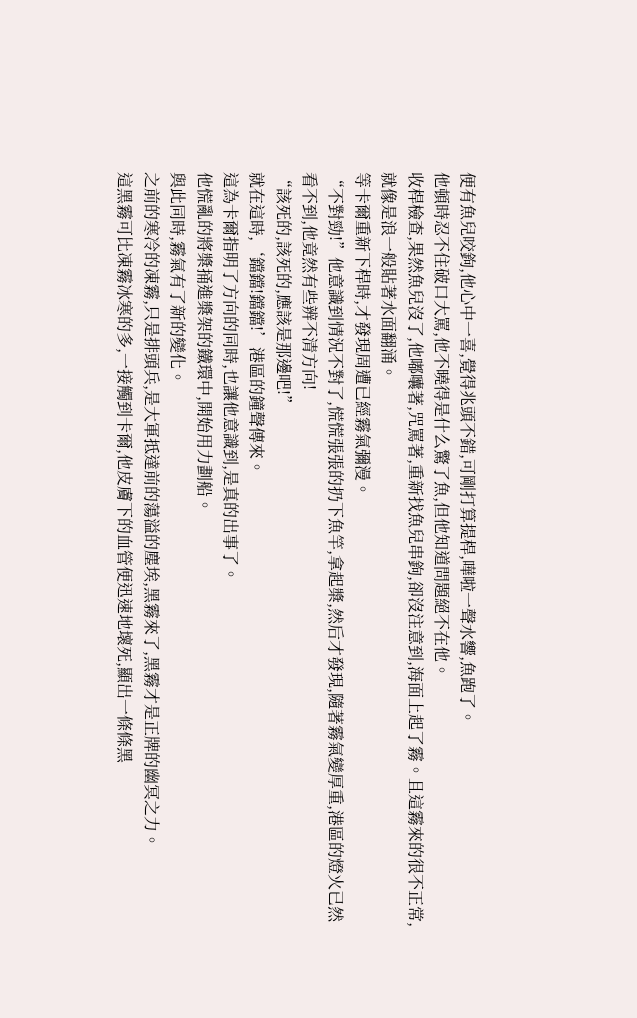便有魚兒咬鉤,他心中一喜,覺得兆頭不錯,可剛打算提桿,嘩啦一聲水響,魚跑了。
他頓時忍不住破口大罵,他不曉得是什么驚了魚,但他知道問題絕不在他。
收桿檢查,果然魚兒沒了,他嘟囔著,咒罵著,重新找魚兒串鉤,卻沒注意到,海面上起了霧。且這霧來的很不正常,就像是浪一般貼著水面翻涌。
等卡爾重新下桿時,才發現周遭已經霧氣彌漫。
“不對勁!”他意識到情況不對了,慌慌張張的扔下魚竿,拿起槳,然后才發現,隨著霧氣變厚重,港區的燈火已然看不到,他竟然有些辨不清方向!
“該死的,該死的,應該是那邊吧!”
就在這時,‘鐺鐺!鐺鐺!’港區的鐘聲傳來。
這為卡爾指明了方向的同時,也讓他意識到,是真的出事了。
他慌亂的將槳捅進槳架的鐵環中,開始用力劃船。
與此同時,霧氣有了新的變化。
之前的寒冷的凍霧,只是排頭兵,是大軍抵達前的蕩溢的塵埃,黑霧來了,黑霧才是正牌的幽冥之力。
這黑霧可比凍霧冰寒的多,一接觸到卡爾,他皮膚下的血管便迅速地壞死,顯出一條條黑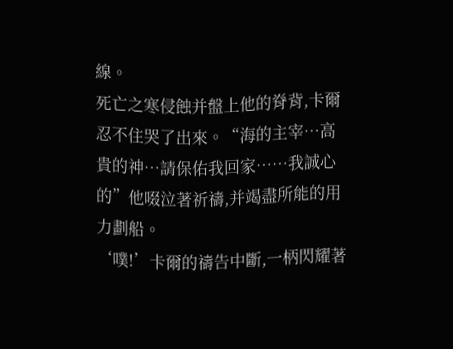線。
死亡之寒侵蝕并盤上他的脊背,卡爾忍不住哭了出來。“海的主宰…高貴的神…請保佑我回家……我誠心的”他啜泣著祈禱,并竭盡所能的用力劃船。
‘噗!’卡爾的禱告中斷,一柄閃耀著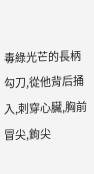毒綠光芒的長柄勾刀,從他背后捅入,刺穿心臟,胸前冒尖,鉤尖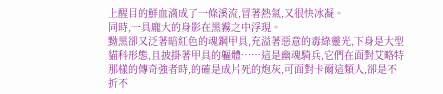上醒目的鮮血滴成了一條溪流,冒著熱氣,又很快冰凝。
同時,一具龐大的身影在黑霧之中浮現。
黝黑卻又泛著暗紅色的魂鋼甲具,充溢著惡意的毒綠靈光,下身是大型貓科形態,且披掛著甲具的軀體……這是幽魂騎兵,它們在面對艾略特那樣的傳奇強者時,的確是成片死的炮灰,可面對卡爾這類人,卻是不折不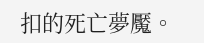扣的死亡夢魘。